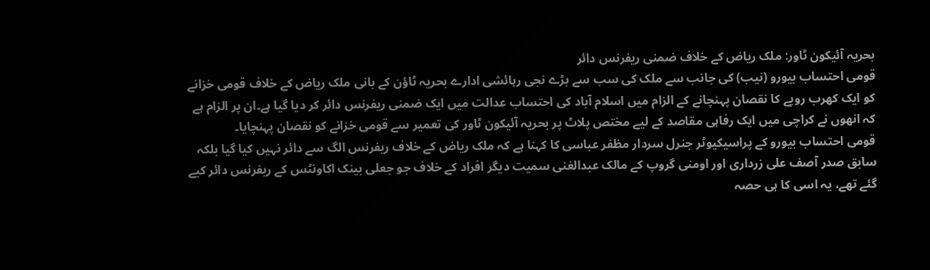بحریہ آئیکون ٹاور: ملک ریاض کے خلاف ضمنی ریفرنس دائر
قومی احتساب بیورو (نیب) کی جانب سے ملک کی سب سے بڑے نجی رہائشی ادارے بحریہ ٹاؤن کے بانی ملک ریاض کے خلاف قومی خزانے کو ایک کھرب روپے کا نقصان پہنچانے کے الزام میں اسلام آباد کی احتساب عدالت میں ایک ضمنی ریفرنس دائر کر دیا گیا ہے۔ان پر الزام ہے کہ انھوں نے کراچی میں ایک رفاہی مقاصد کے لیے مختص پلاٹ پر بحریہ آئیکون ٹاور کی تعمیر سے قومی خزانے کو نقصان پہنچایا۔
قومی احتساب بیورو کے پراسیکیوٹر جنرل سردار مظفر عباسی کا کہنا ہے کہ ملک ریاض کے خلاف ریفرنس الگ سے دائر نہیں کیا گیا بلکہ سابق صدر آصف علی زرداری اور اومنی گروپ کے مالک عبدالغنی سمیت دیگر افراد کے خلاف جو جعلی بینک اکاونٹس کے ریفرنس دائر کیے گئے تھے، یہ اسی کا ہی حصہ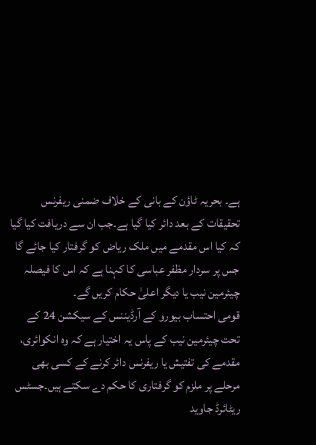ہے۔ بحریہ ٹاؤن کے بانی کے خلاف ضمنی ریفرنس تحقیقات کے بعد دائر کیا گیا ہے۔جب ان سے دریافت کیا گیا کہ کیا اس مقدمے میں ملک ریاض کو گرفتار کیا جائے گا جس پر سردار مظفر عباسی کا کہنا ہے کہ اس کا فیصلہ چیئرمین نیب یا دیگر اعلیٰ حکام کریں گے۔
قومی احتساب بیورو کے آرڈیننس کے سیکشن 24 کے تحت چیئرمین نیب کے پاس یہ اختیار ہے کہ وہ انکوائری، مقدمے کی تفتیش یا ریفرنس دائر کرنے کے کسی بھی مرحلے پر ملزم کو گرفتاری کا حکم دے سکتے ہیں۔جسٹس ریٹائرڈ جاوید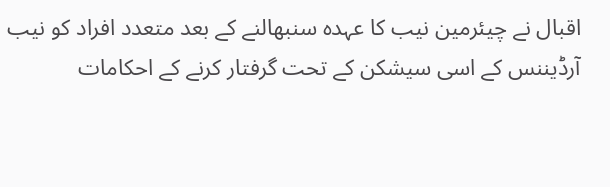اقبال نے چیئرمین نیب کا عہدہ سنبھالنے کے بعد متعدد افراد کو نیب آرڈیننس کے اسی سیشکن کے تحت گرفتار کرنے کے احکامات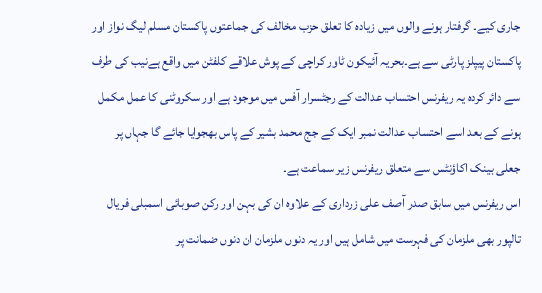جاری کیے۔ گرفتار ہونے والوں میں زیادہ کا تعلق حزب مخالف کی جماعتوں پاکستان مسلم لیگ نواز اور پاکستان پیپلز پارٹی سے ہے۔بحریہ آئیکون ٹاور کراچی کے پوش علاقے کلفٹن میں واقع ہےنیب کی طرف سے دائر کردہ یہ ریفرنس احتساب عدالت کے رجٹسرار آفس میں موجود ہے اور سکروٹنی کا عمل مکمل ہونے کے بعد اسے احتساب عدالت نمبر ایک کے جج محمد بشیر کے پاس بھجوایا جائے گا جہاں پر جعلی بینک اکاؤنٹس سے متعلق ریفرنس زیر سماعت ہے۔
اس ریفرنس میں سابق صدر آصف علی زرداری کے علاوہ ان کی بہن اور رکن صوبائی اسمبلی فریال تالپور بھی ملزمان کی فہرست میں شامل ہیں اور یہ دنوں ملزمان ان دنوں ضمانت پر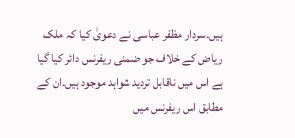ہیں۔سردار مظفر عباسی نے دعویٰ کیا کہ ملک ریاض کے خلاف جو ضمنی ریفرنس دائر کیا گیا ہے اس میں ناقابل تردید شواہد موجود ہیں۔ان کے مطابق اس ریفرنس میں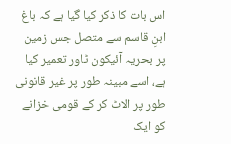اس بات کا ذکر کیا گیا ہے کہ باغ ابنِ قاسم سے متصل جس زمین پر بحریہ آئیکون ٹاور تعمیر کیا ہے، اسے مبینہ طور پر غیر قانونی طور پر الاٹ کر کے قومی خزانے کو ایک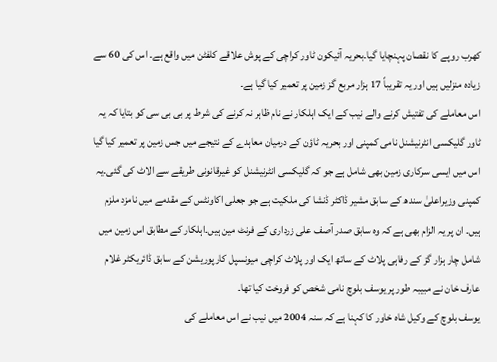کھرب روپے کا نقصان پہنچایا گیا۔بحریہ آئیکون ٹاور کراچی کے پوش علاقے کلفٹن میں واقع ہے۔ اس کی 60 سے زیادہ منزلیں ہیں اور یہ تقریباً 17 ہزار مربع گز زمین پر تعمیر کیا گیا ہے۔
اس معاملے کی تفتیش کرنے والے نیب کے ایک اہلکار نے نام ظاہر نہ کرنے کی شرط پر بی بی سی کو بتایا کہ یہ ٹاور گلیکسی انٹرنیشنل نامی کمپنی اور بحریہ ٹاؤن کے درمیان معاہدے کے نتیجے میں جس زمین پر تعمیر کیا گیا اس میں ایسی سرکاری زمین بھی شامل ہے جو کہ گلیکسی انٹرنیشنل کو غیرقانونی طریقے سے الاٹ کی گئی۔یہ کمپنی وزیراعلیٰ سندھ کے سابق مشیر ڈاکٹر ڈنشا کی ملکیت ہے جو جعلی اکاونٹس کے مقدمے میں نامزد ملزم ہیں۔ ان پر یہ الزام بھی ہے کہ وہ سابق صدر آصف علی زرداری کے فرنٹ مین ہیں۔اہلکار کے مطابق اس زمین میں شامل چار ہزار گز کے رفاہی پلاٹ کے ساتھ ایک اور پلاٹ کراچی میونسپل کارپوریشن کے سابق ڈائریکٹر غلام عارف خان نے مبیبہ طور پر یوسف بلوچ نامی شخص کو فروخت کیا تھا۔
یوسف بلوچ کے وکیل شاہ خاور کا کہنا ہے کہ سنہ 2004 میں نیب نے اس معاملے کی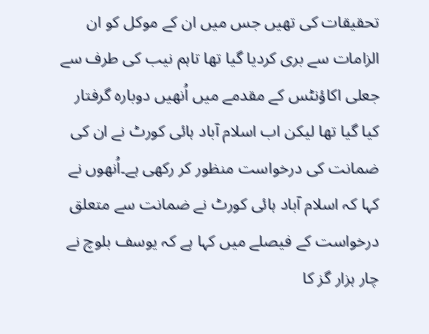تحقیقات کی تھیں جس میں ان کے موکل کو ان الزامات سے بری کردیا گیا تھا تاہم نیب کی طرف سے جعلی اکاؤنٹس کے مقدمے میں اُنھیں دوبارہ گرفتار کیا گیا تھا لیکن اب اسلام آباد ہائی کورٹ نے ان کی ضمانت کی درخواست منظور کر رکھی ہے۔اُنھوں نے کہا کہ اسلام آباد ہائی کورٹ نے ضمانت سے متعلق درخواست کے فیصلے میں کہا ہے کہ یوسف بلوچ نے چار ہزار گز کا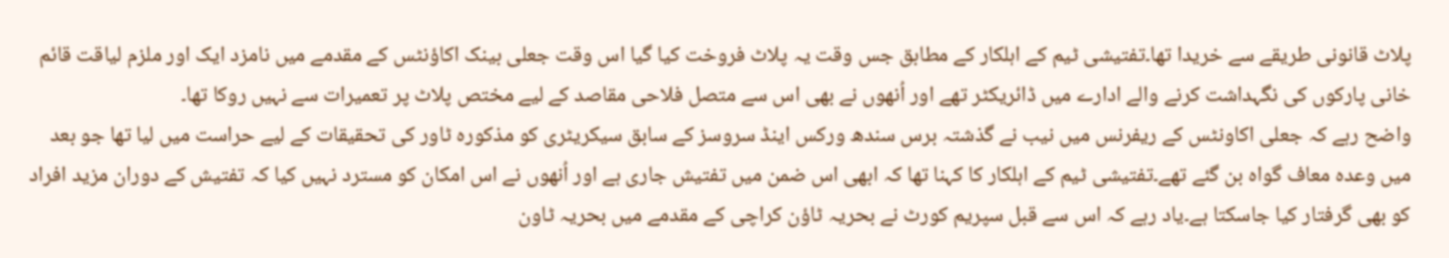پلاٹ قانونی طریقے سے خریدا تھا۔تفتیشی ٹیم کے اہلکار کے مطابق جس وقت یہ پلاٹ فروخت کیا گیا اس وقت جعلی بینک اکاؤنٹس کے مقدمے میں نامزد ایک اور ملزم لیاقت قائم خانی پارکوں کی نگہداشت کرنے والے ادارے میں ڈائریکٹر تھے اور اُنھوں نے بھی اس سے متصل فلاحی مقاصد کے لیے مختص پلاٹ پر تعمیرات سے نہیں روکا تھا۔
واضح رہے کہ جعلی اکاونٹس کے ریفرنس میں نیب نے گذشتہ برس سندھ ورکس اینڈ سروسز کے سابق سیکریٹری کو مذکورہ ٹاور کی تحقیقات کے لیے حراست میں لیا تھا جو بعد میں وعدہ معاف گواہ بن گئے تھے۔تفتیشی ٹیم کے اہلکار کا کہنا تھا کہ ابھی اس ضمن میں تفتیش جاری ہے اور اُنھوں نے اس امکان کو مسترد نہیں کیا کہ تفتیش کے دوران مزید افراد کو بھی گرفتار کیا جاسکتا ہے۔یاد رہے کہ اس سے قبل سپریم کورٹ نے بحریہ ٹاؤن کراچی کے مقدمے میں بحریہ ٹاون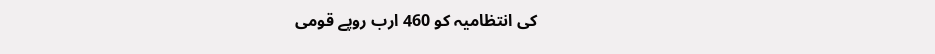کی انتظامیہ کو 460 ارب روپے قومی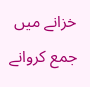خزانے میں جمع کروانے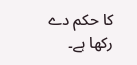کا حکم دے رکھا ہے۔